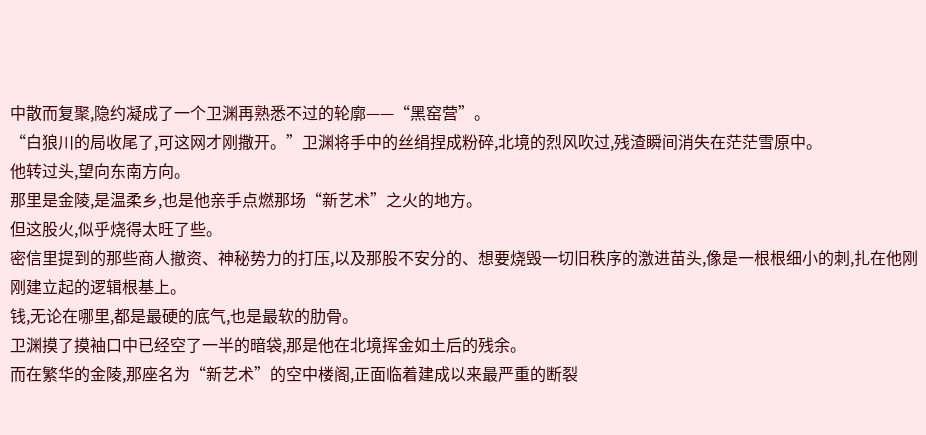中散而复聚,隐约凝成了一个卫渊再熟悉不过的轮廓——“黑窑营”。
“白狼川的局收尾了,可这网才刚撒开。”卫渊将手中的丝绢捏成粉碎,北境的烈风吹过,残渣瞬间消失在茫茫雪原中。
他转过头,望向东南方向。
那里是金陵,是温柔乡,也是他亲手点燃那场“新艺术”之火的地方。
但这股火,似乎烧得太旺了些。
密信里提到的那些商人撤资、神秘势力的打压,以及那股不安分的、想要烧毁一切旧秩序的激进苗头,像是一根根细小的刺,扎在他刚刚建立起的逻辑根基上。
钱,无论在哪里,都是最硬的底气,也是最软的肋骨。
卫渊摸了摸袖口中已经空了一半的暗袋,那是他在北境挥金如土后的残余。
而在繁华的金陵,那座名为“新艺术”的空中楼阁,正面临着建成以来最严重的断裂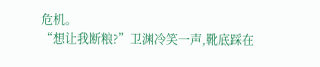危机。
“想让我断粮?”卫渊冷笑一声,靴底踩在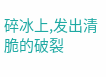碎冰上,发出清脆的破裂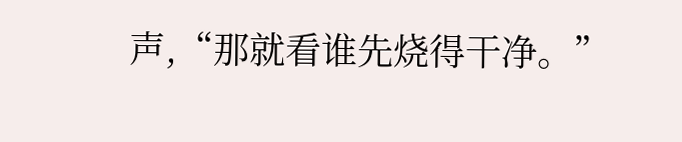声,“那就看谁先烧得干净。”